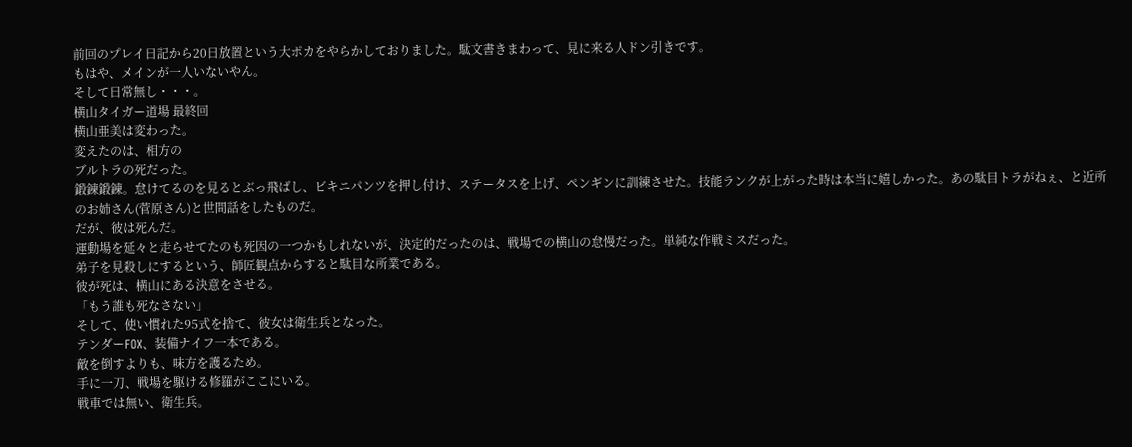前回のプレイ日記から20日放置という大ポカをやらかしておりました。駄文書きまわって、見に来る人ドン引きです。
もはや、メインが一人いないやん。
そして日常無し・・・。
横山タイガー道場 最終回
横山亜美は変わった。
変えたのは、相方の
ブルトラの死だった。
鍛錬鍛錬。怠けてるのを見るとぶっ飛ばし、ビキニパンツを押し付け、ステータスを上げ、ペンギンに訓練させた。技能ランクが上がった時は本当に嬉しかった。あの駄目トラがねぇ、と近所のお姉さん(菅原さん)と世間話をしたものだ。
だが、彼は死んだ。
運動場を延々と走らせてたのも死因の一つかもしれないが、決定的だったのは、戦場での横山の怠慢だった。単純な作戦ミスだった。
弟子を見殺しにするという、師匠観点からすると駄目な所業である。
彼が死は、横山にある決意をさせる。
「もう誰も死なさない」
そして、使い慣れた95式を捨て、彼女は衛生兵となった。
テンダーFOX、装備ナイフ一本である。
敵を倒すよりも、味方を護るため。
手に一刀、戦場を駆ける修羅がここにいる。
戦車では無い、衛生兵。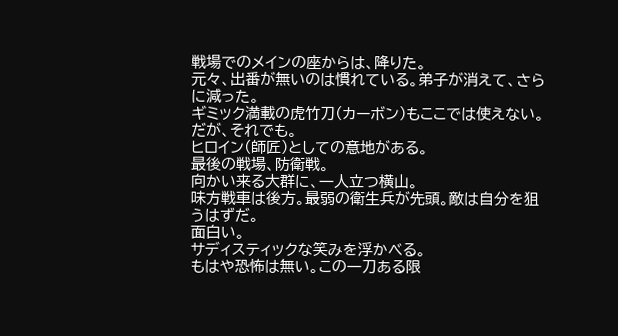戦場でのメインの座からは、降りた。
元々、出番が無いのは慣れている。弟子が消えて、さらに減った。
ギミック満載の虎竹刀(カーボン)もここでは使えない。
だが、それでも。
ヒロイン(師匠)としての意地がある。
最後の戦場、防衛戦。
向かい来る大群に、一人立つ横山。
味方戦車は後方。最弱の衛生兵が先頭。敵は自分を狙うはずだ。
面白い。
サディスティックな笑みを浮かべる。
もはや恐怖は無い。この一刀ある限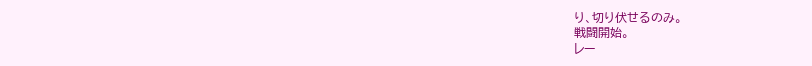り、切り伏せるのみ。
戦闘開始。
レー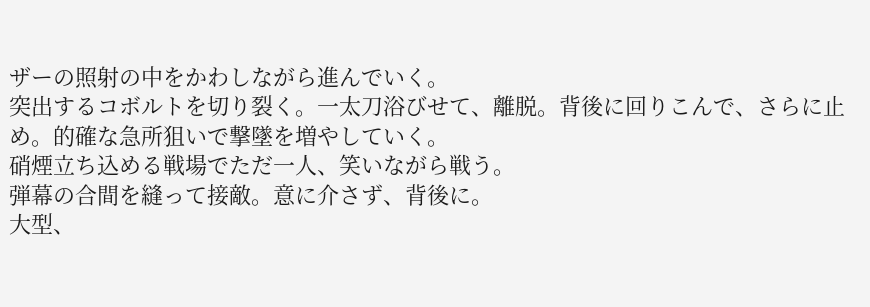ザーの照射の中をかわしながら進んでいく。
突出するコボルトを切り裂く。一太刀浴びせて、離脱。背後に回りこんで、さらに止め。的確な急所狙いで撃墜を増やしていく。
硝煙立ち込める戦場でただ一人、笑いながら戦う。
弾幕の合間を縫って接敵。意に介さず、背後に。
大型、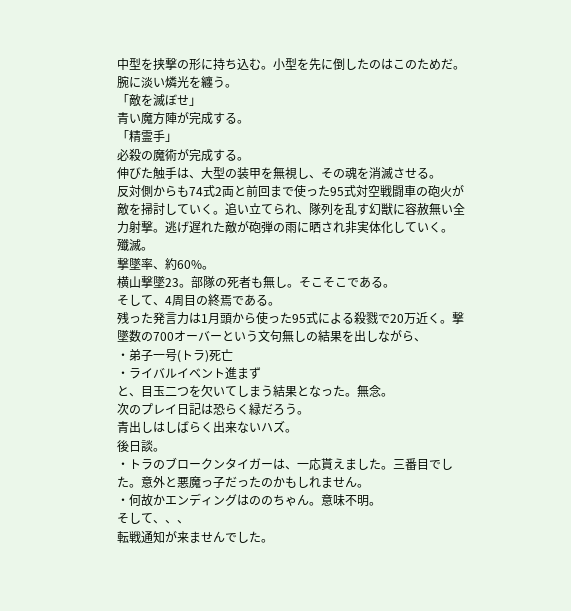中型を挟撃の形に持ち込む。小型を先に倒したのはこのためだ。
腕に淡い燐光を纏う。
「敵を滅ぼせ」
青い魔方陣が完成する。
「精霊手」
必殺の魔術が完成する。
伸びた触手は、大型の装甲を無視し、その魂を消滅させる。
反対側からも74式2両と前回まで使った95式対空戦闘車の砲火が敵を掃討していく。追い立てられ、隊列を乱す幻獣に容赦無い全力射撃。逃げ遅れた敵が砲弾の雨に晒され非実体化していく。
殲滅。
撃墜率、約60%。
横山撃墜23。部隊の死者も無し。そこそこである。
そして、4周目の終焉である。
残った発言力は1月頭から使った95式による殺戮で20万近く。撃墜数の700オーバーという文句無しの結果を出しながら、
・弟子一号(トラ)死亡
・ライバルイベント進まず
と、目玉二つを欠いてしまう結果となった。無念。
次のプレイ日記は恐らく緑だろう。
青出しはしばらく出来ないハズ。
後日談。
・トラのブロークンタイガーは、一応貰えました。三番目でした。意外と悪魔っ子だったのかもしれません。
・何故かエンディングはののちゃん。意味不明。
そして、、、
転戦通知が来ませんでした。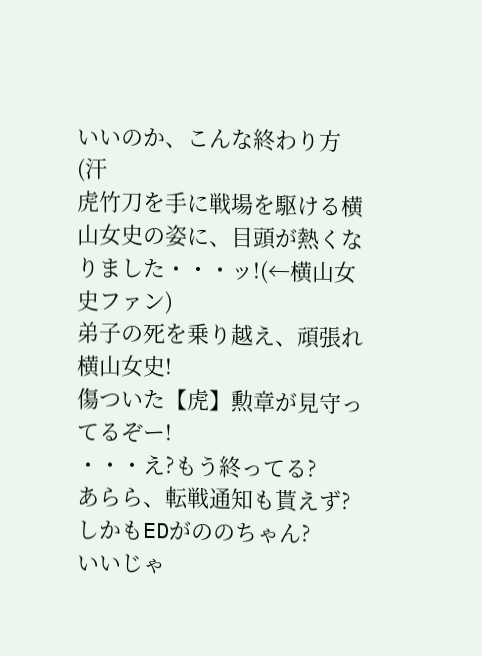いいのか、こんな終わり方(汗
虎竹刀を手に戦場を駆ける横山女史の姿に、目頭が熱くなりました・・・ッ!(←横山女史ファン)
弟子の死を乗り越え、頑張れ横山女史!
傷ついた【虎】勲章が見守ってるぞー!
・・・え?もう終ってる?
あらら、転戦通知も貰えず?
しかもEDがののちゃん?
いいじゃ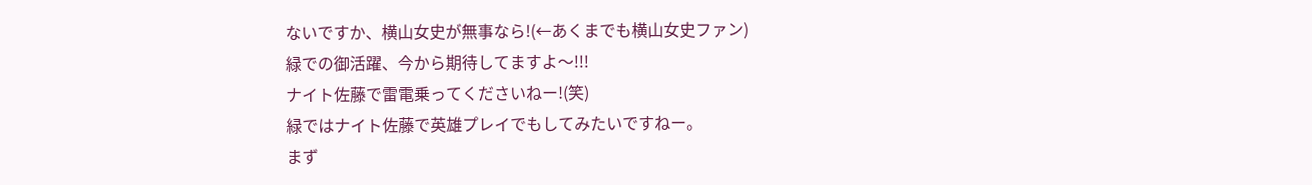ないですか、横山女史が無事なら!(←あくまでも横山女史ファン)
緑での御活躍、今から期待してますよ〜!!!
ナイト佐藤で雷電乗ってくださいねー!(笑)
緑ではナイト佐藤で英雄プレイでもしてみたいですねー。
まず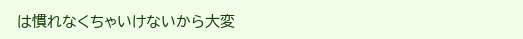は慣れなくちゃいけないから大変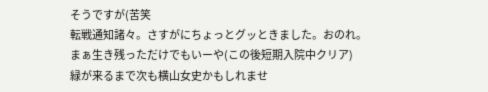そうですが(苦笑
転戦通知諸々。さすがにちょっとグッときました。おのれ。
まぁ生き残っただけでもいーや(この後短期入院中クリア)
緑が来るまで次も横山女史かもしれませ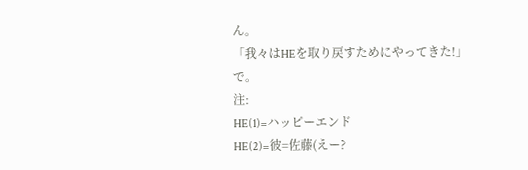ん。
「我々はHEを取り戻すためにやってきた!」で。
注:
HE(1)=ハッピーエンド
HE(2)=彼=佐藤(えー?